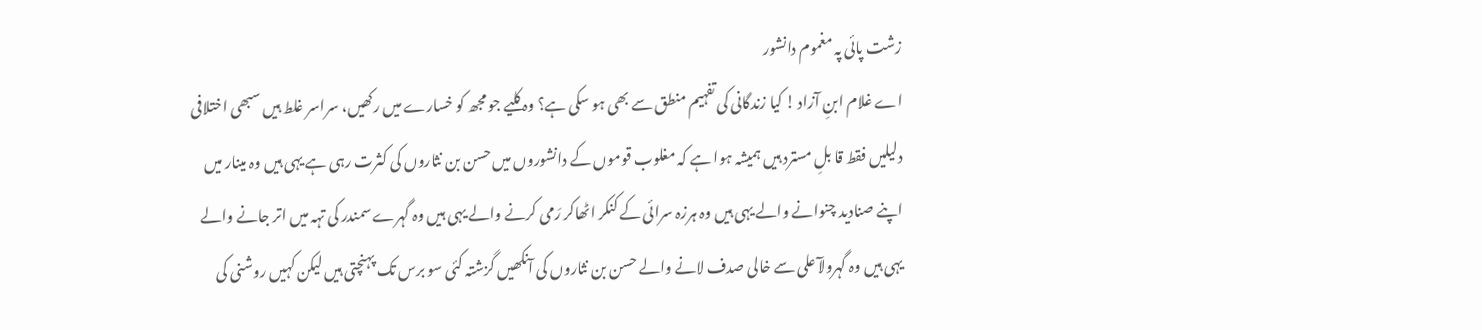زشت پائی پہ مغموم دانشور
اے غلام ابنِ آزاد ! کیا زندگانی کی تفہیم منطق سے بھی ہو سکی ہے؟ وہ کلیے جو مجھ کو خسارے میں رکھیں، سراسر غلط ہیں سبھی اختلافی دلیلیں فقط قا بلِ مسترد ہیں ہمیشہ ہوا ہے کہ مغلوب قوموں کے دانشوروں میں حسن بن نثاروں کی کثرت رہی ہے یہی ہیں وہ مینار میں اپنے صنادید چنوانے والے یہی ہیں وہ ہرزہ سرائی کے کنکر اٹھاکر رَمی کرنے والے یہی ہیں وہ گہرے سمندر کی تہہ میں اتر جانے والے یہی ہیں وہ گہرولآ علی سے خالی صدف لانے والے حسن بن نثاروں کی آنکھیں گزشتہ کئی سو برس تک پہنچتی ہیں لیکن کہیں روشنی کی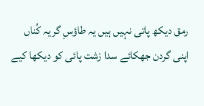رمق دیکھ پاتی نہیں ہیں یہ طاؤسِ گریہ کُناں اپنی گردن جھکائے سدا زشت پائی کو دیکھا کیے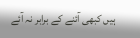ہیں کبھی آئنے کے برابر نہ آئے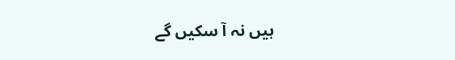ہیں نہ آ سکیں گے